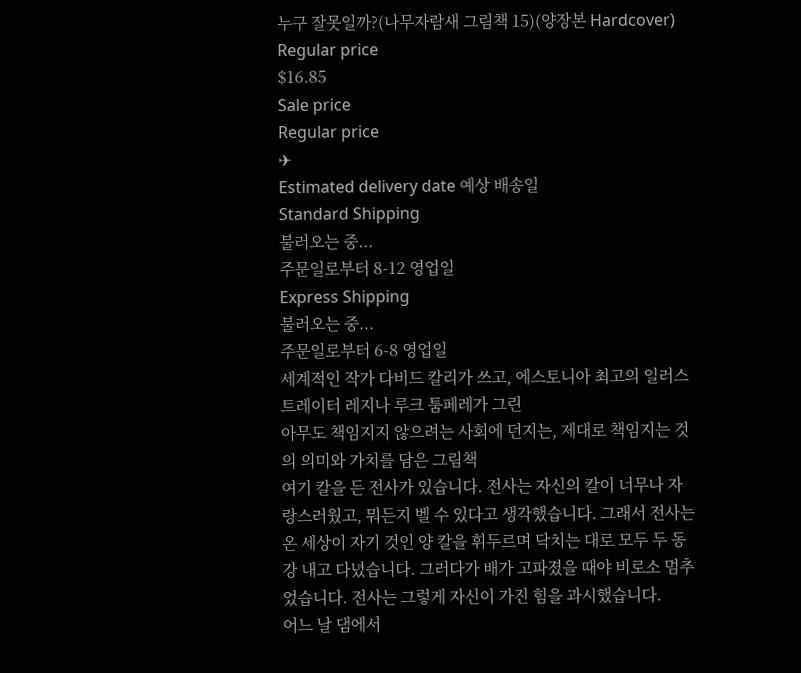누구 잘못일까?(나무자람새 그림책 15)(양장본 Hardcover)
Regular price
$16.85
Sale price
Regular price
✈
Estimated delivery date 예상 배송일
Standard Shipping
불러오는 중...
주문일로부터 8-12 영업일
Express Shipping
불러오는 중...
주문일로부터 6-8 영업일
세계적인 작가 다비드 칼리가 쓰고, 에스토니아 최고의 일러스트레이터 레지나 루크 툼페레가 그린
아무도 책임지지 않으려는 사회에 던지는, 제대로 책임지는 것의 의미와 가치를 담은 그림책
여기 칼을 든 전사가 있습니다. 전사는 자신의 칼이 너무나 자랑스러웠고, 뭐든지 벨 수 있다고 생각했습니다. 그래서 전사는 온 세상이 자기 것인 양 칼을 휘두르며 닥치는 대로 모두 두 동강 내고 다녔습니다. 그러다가 배가 고파졌을 때야 비로소 멈추었습니다. 전사는 그렇게 자신이 가진 힘을 과시했습니다.
어느 날 댐에서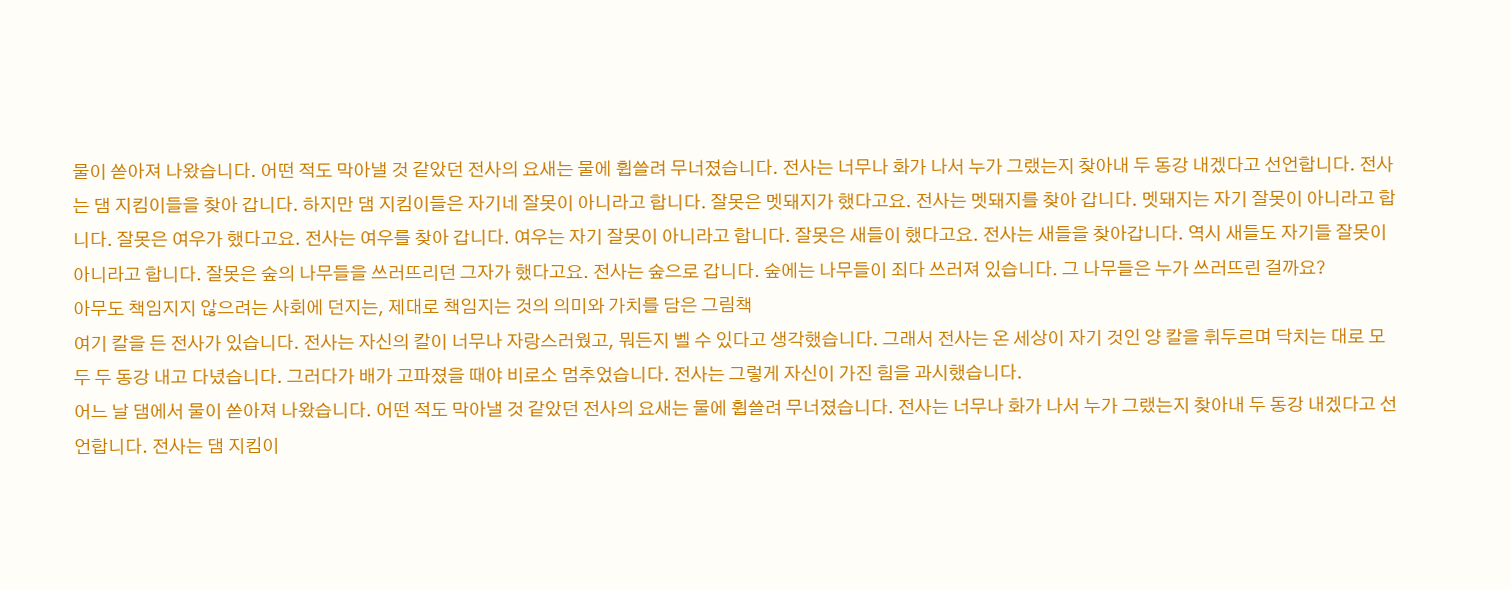물이 쏟아져 나왔습니다. 어떤 적도 막아낼 것 같았던 전사의 요새는 물에 휩쓸려 무너졌습니다. 전사는 너무나 화가 나서 누가 그랬는지 찾아내 두 동강 내겠다고 선언합니다. 전사는 댐 지킴이들을 찾아 갑니다. 하지만 댐 지킴이들은 자기네 잘못이 아니라고 합니다. 잘못은 멧돼지가 했다고요. 전사는 멧돼지를 찾아 갑니다. 멧돼지는 자기 잘못이 아니라고 합니다. 잘못은 여우가 했다고요. 전사는 여우를 찾아 갑니다. 여우는 자기 잘못이 아니라고 합니다. 잘못은 새들이 했다고요. 전사는 새들을 찾아갑니다. 역시 새들도 자기들 잘못이 아니라고 합니다. 잘못은 숲의 나무들을 쓰러뜨리던 그자가 했다고요. 전사는 숲으로 갑니다. 숲에는 나무들이 죄다 쓰러져 있습니다. 그 나무들은 누가 쓰러뜨린 걸까요?
아무도 책임지지 않으려는 사회에 던지는, 제대로 책임지는 것의 의미와 가치를 담은 그림책
여기 칼을 든 전사가 있습니다. 전사는 자신의 칼이 너무나 자랑스러웠고, 뭐든지 벨 수 있다고 생각했습니다. 그래서 전사는 온 세상이 자기 것인 양 칼을 휘두르며 닥치는 대로 모두 두 동강 내고 다녔습니다. 그러다가 배가 고파졌을 때야 비로소 멈추었습니다. 전사는 그렇게 자신이 가진 힘을 과시했습니다.
어느 날 댐에서 물이 쏟아져 나왔습니다. 어떤 적도 막아낼 것 같았던 전사의 요새는 물에 휩쓸려 무너졌습니다. 전사는 너무나 화가 나서 누가 그랬는지 찾아내 두 동강 내겠다고 선언합니다. 전사는 댐 지킴이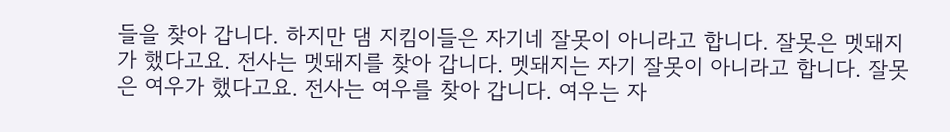들을 찾아 갑니다. 하지만 댐 지킴이들은 자기네 잘못이 아니라고 합니다. 잘못은 멧돼지가 했다고요. 전사는 멧돼지를 찾아 갑니다. 멧돼지는 자기 잘못이 아니라고 합니다. 잘못은 여우가 했다고요. 전사는 여우를 찾아 갑니다. 여우는 자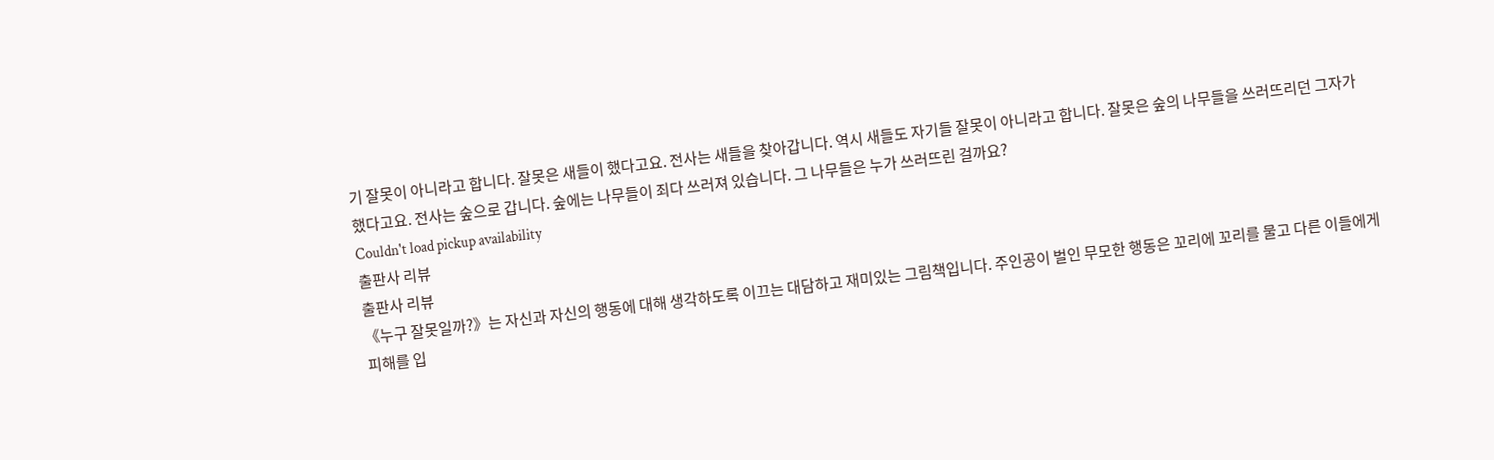기 잘못이 아니라고 합니다. 잘못은 새들이 했다고요. 전사는 새들을 찾아갑니다. 역시 새들도 자기들 잘못이 아니라고 합니다. 잘못은 숲의 나무들을 쓰러뜨리던 그자가 했다고요. 전사는 숲으로 갑니다. 숲에는 나무들이 죄다 쓰러져 있습니다. 그 나무들은 누가 쓰러뜨린 걸까요?
Couldn't load pickup availability
출판사 리뷰
출판사 리뷰
《누구 잘못일까?》는 자신과 자신의 행동에 대해 생각하도록 이끄는 대담하고 재미있는 그림책입니다. 주인공이 벌인 무모한 행동은 꼬리에 꼬리를 물고 다른 이들에게 피해를 입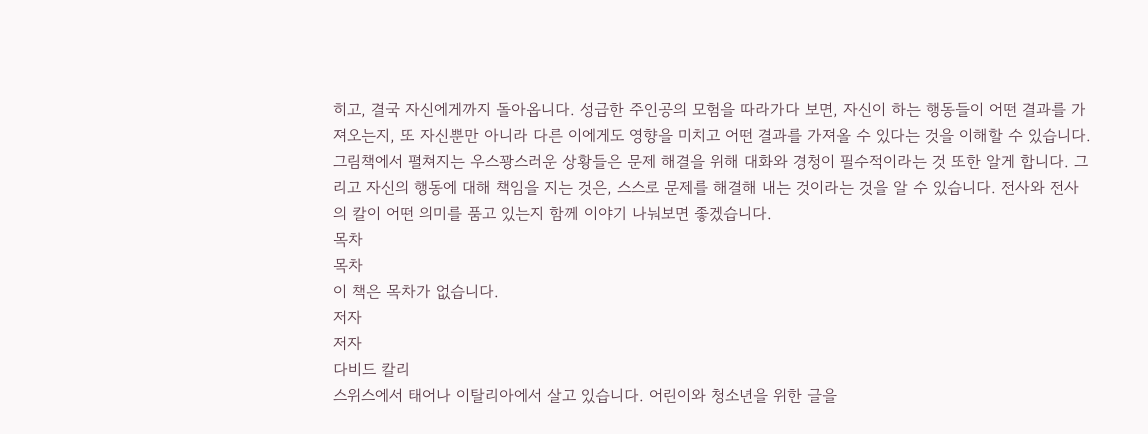히고, 결국 자신에게까지 돌아옵니다. 성급한 주인공의 모험을 따라가다 보면, 자신이 하는 행동들이 어떤 결과를 가져오는지, 또 자신뿐만 아니라 다른 이에게도 영향을 미치고 어떤 결과를 가져올 수 있다는 것을 이해할 수 있습니다. 그림책에서 펼쳐지는 우스꽝스러운 상황들은 문제 해결을 위해 대화와 경청이 필수적이라는 것 또한 알게 합니다. 그리고 자신의 행동에 대해 책임을 지는 것은, 스스로 문제를 해결해 내는 것이라는 것을 알 수 있습니다. 전사와 전사의 칼이 어떤 의미를 품고 있는지 함께 이야기 나눠보면 좋겠습니다.
목차
목차
이 책은 목차가 없습니다.
저자
저자
다비드 칼리
스위스에서 태어나 이탈리아에서 살고 있습니다. 어린이와 청소년을 위한 글을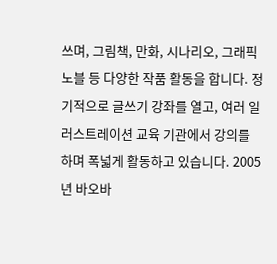쓰며, 그림책, 만화, 시나리오, 그래픽 노블 등 다양한 작품 활동을 합니다. 정기적으로 글쓰기 강좌를 열고, 여러 일러스트레이션 교육 기관에서 강의를 하며 폭넓게 활동하고 있습니다. 2005년 바오바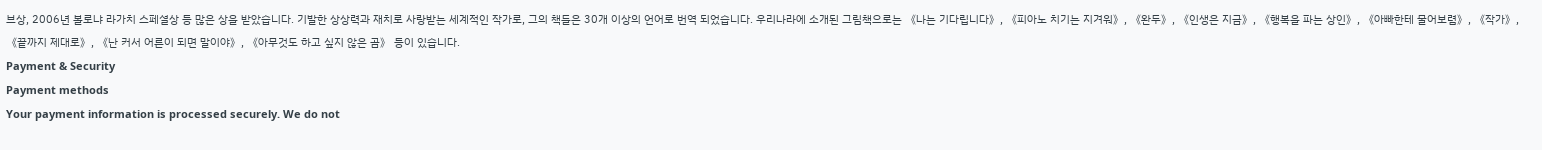브상, 2006년 볼로냐 라가치 스페셜상 등 많은 상을 받았습니다. 기발한 상상력과 재치로 사랑받는 세계적인 작가로, 그의 책들은 30개 이상의 언어로 번역 되었습니다. 우리나라에 소개된 그림책으로는 《나는 기다립니다》, 《피아노 치기는 지겨워》, 《완두》, 《인생은 지금》, 《행복을 파는 상인》, 《아빠한테 물어보렴》, 《작가》, 《끝까지 제대로》, 《난 커서 어른이 되면 말이야》, 《아무것도 하고 싶지 않은 곰》 등이 있습니다.
Payment & Security
Payment methods
Your payment information is processed securely. We do not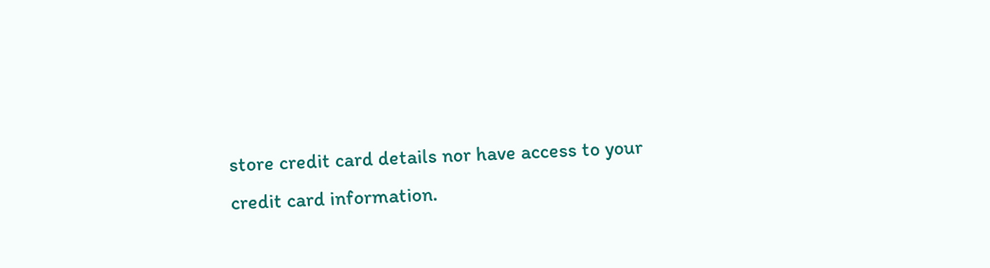store credit card details nor have access to your credit card information.